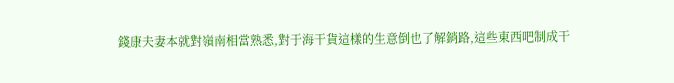錢康夫妻本就對嶺南相當熟悉,對于海干貨這樣的生意倒也了解銷路,這些東西吧制成干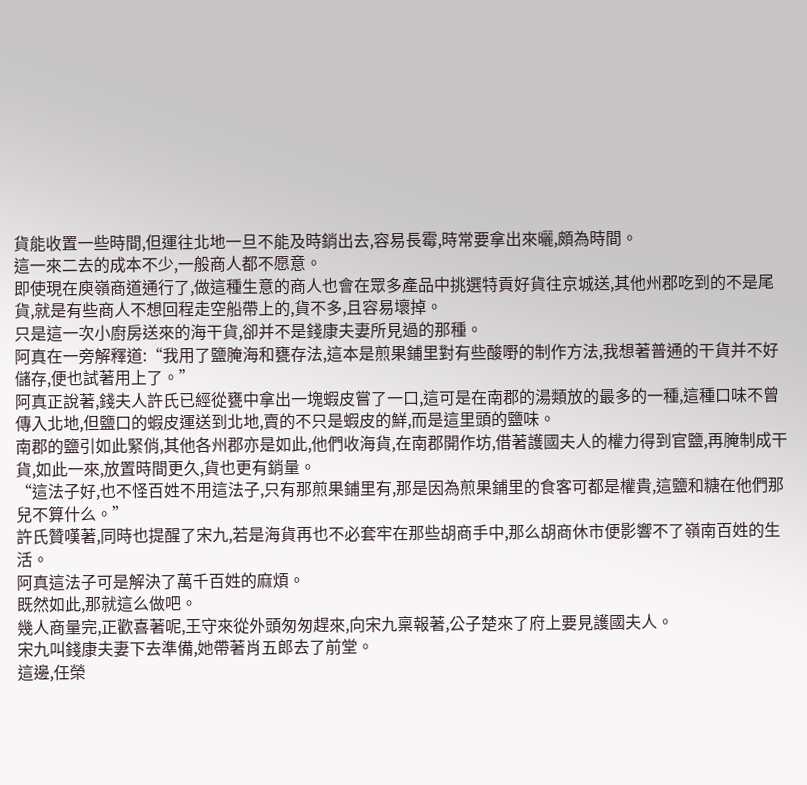貨能收置一些時間,但運往北地一旦不能及時銷出去,容易長霉,時常要拿出來曬,頗為時間。
這一來二去的成本不少,一般商人都不愿意。
即使現在庾嶺商道通行了,做這種生意的商人也會在眾多產品中挑選特貢好貨往京城送,其他州郡吃到的不是尾貨,就是有些商人不想回程走空船帶上的,貨不多,且容易壞掉。
只是這一次小廚房送來的海干貨,卻并不是錢康夫妻所見過的那種。
阿真在一旁解釋道:“我用了鹽腌海和甕存法,這本是煎果鋪里對有些酸嘢的制作方法,我想著普通的干貨并不好儲存,便也試著用上了。”
阿真正說著,錢夫人許氏已經從甕中拿出一塊蝦皮嘗了一口,這可是在南郡的湯類放的最多的一種,這種口味不曾傳入北地,但鹽口的蝦皮運送到北地,賣的不只是蝦皮的鮮,而是這里頭的鹽味。
南郡的鹽引如此緊俏,其他各州郡亦是如此,他們收海貨,在南郡開作坊,借著護國夫人的權力得到官鹽,再腌制成干貨,如此一來,放置時間更久,貨也更有銷量。
“這法子好,也不怪百姓不用這法子,只有那煎果鋪里有,那是因為煎果鋪里的食客可都是權貴,這鹽和糖在他們那兒不算什么。”
許氏贊嘆著,同時也提醒了宋九,若是海貨再也不必套牢在那些胡商手中,那么胡商休市便影響不了嶺南百姓的生活。
阿真這法子可是解決了萬千百姓的麻煩。
既然如此,那就這么做吧。
幾人商量完,正歡喜著呢,王守來從外頭匆匆趕來,向宋九稟報著,公子楚來了府上要見護國夫人。
宋九叫錢康夫妻下去準備,她帶著肖五郎去了前堂。
這邊,任榮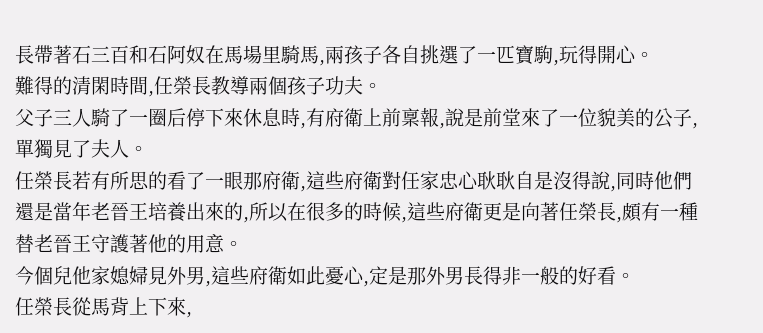長帶著石三百和石阿奴在馬場里騎馬,兩孩子各自挑選了一匹寶駒,玩得開心。
難得的清閑時間,任榮長教導兩個孩子功夫。
父子三人騎了一圈后停下來休息時,有府衛上前稟報,說是前堂來了一位貌美的公子,單獨見了夫人。
任榮長若有所思的看了一眼那府衛,這些府衛對任家忠心耿耿自是沒得說,同時他們還是當年老晉王培養出來的,所以在很多的時候,這些府衛更是向著任榮長,頗有一種替老晉王守護著他的用意。
今個兒他家媳婦見外男,這些府衛如此憂心,定是那外男長得非一般的好看。
任榮長從馬背上下來,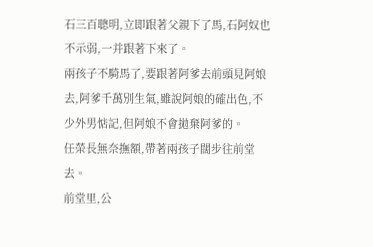石三百聰明,立即跟著父親下了馬,石阿奴也不示弱,一并跟著下來了。
兩孩子不騎馬了,要跟著阿爹去前頭見阿娘去,阿爹千萬別生氣,雖說阿娘的確出色,不少外男惦記,但阿娘不會拋棄阿爹的。
任榮長無奈撫額,帶著兩孩子闊步往前堂去。
前堂里,公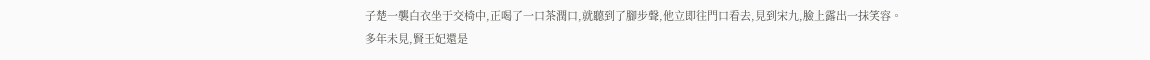子楚一襲白衣坐于交椅中,正喝了一口茶潤口,就聽到了腳步聲,他立即往門口看去,見到宋九,臉上露出一抹笑容。
多年未見,賢王妃還是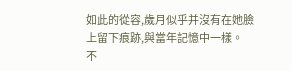如此的從容,歲月似乎并沒有在她臉上留下痕跡,與當年記憶中一樣。
不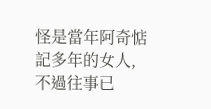怪是當年阿奇惦記多年的女人,不過往事已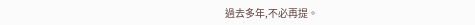過去多年,不必再提。